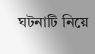ঘটনাটি নিয়ে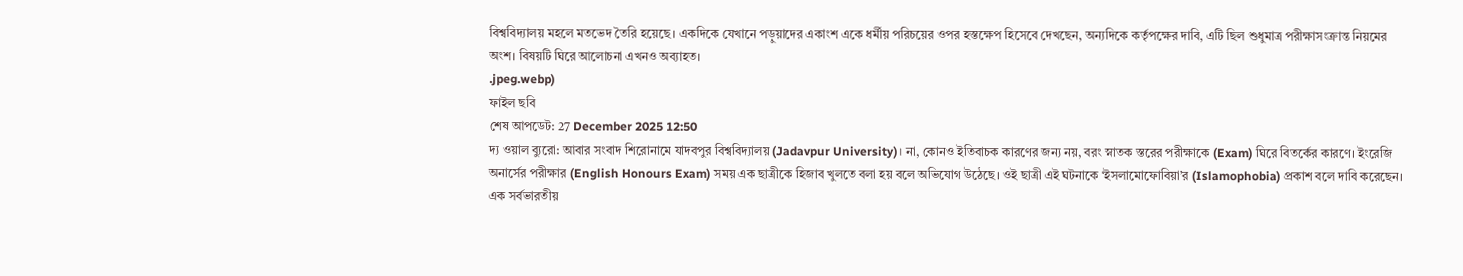বিশ্ববিদ্যালয় মহলে মতভেদ তৈরি হয়েছে। একদিকে যেখানে পড়ুয়াদের একাংশ একে ধর্মীয় পরিচয়ের ওপর হস্তক্ষেপ হিসেবে দেখছেন, অন্যদিকে কর্তৃপক্ষের দাবি, এটি ছিল শুধুমাত্র পরীক্ষাসংক্রান্ত নিয়মের অংশ। বিষয়টি ঘিরে আলোচনা এখনও অব্যাহত।
.jpeg.webp)
ফাইল ছবি
শেষ আপডেট: 27 December 2025 12:50
দ্য ওয়াল ব্যুরো: আবার সংবাদ শিরোনামে যাদবপুর বিশ্ববিদ্যালয় (Jadavpur University)। না, কোনও ইতিবাচক কারণের জন্য নয়, বরং স্নাতক স্তরের পরীক্ষাকে (Exam) ঘিরে বিতর্কের কারণে। ইংরেজি অনার্সের পরীক্ষার (English Honours Exam) সময় এক ছাত্রীকে হিজাব খুলতে বলা হয় বলে অভিযোগ উঠেছে। ওই ছাত্রী এই ঘটনাকে ‘ইসলামোফোবিয়া’র (Islamophobia) প্রকাশ বলে দাবি করেছেন।
এক সর্বভারতীয়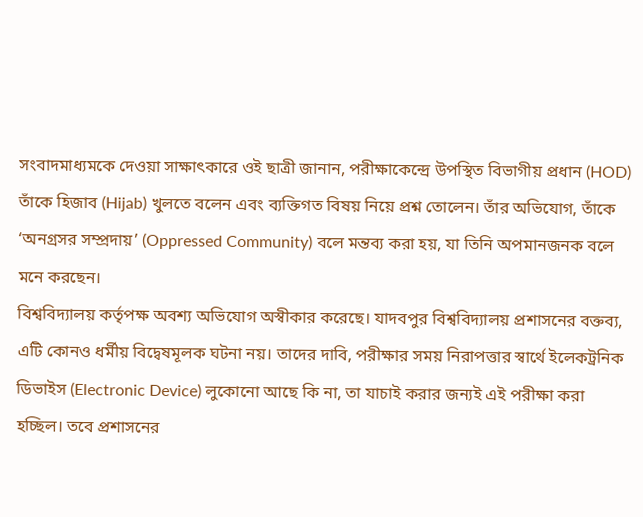সংবাদমাধ্যমকে দেওয়া সাক্ষাৎকারে ওই ছাত্রী জানান, পরীক্ষাকেন্দ্রে উপস্থিত বিভাগীয় প্রধান (HOD) তাঁকে হিজাব (Hijab) খুলতে বলেন এবং ব্যক্তিগত বিষয় নিয়ে প্রশ্ন তোলেন। তাঁর অভিযোগ, তাঁকে ‘অনগ্রসর সম্প্রদায়’ (Oppressed Community) বলে মন্তব্য করা হয়, যা তিনি অপমানজনক বলে মনে করছেন।
বিশ্ববিদ্যালয় কর্তৃপক্ষ অবশ্য অভিযোগ অস্বীকার করেছে। যাদবপুর বিশ্ববিদ্যালয় প্রশাসনের বক্তব্য, এটি কোনও ধর্মীয় বিদ্বেষমূলক ঘটনা নয়। তাদের দাবি, পরীক্ষার সময় নিরাপত্তার স্বার্থে ইলেকট্রনিক ডিভাইস (Electronic Device) লুকোনো আছে কি না, তা যাচাই করার জন্যই এই পরীক্ষা করা হচ্ছিল। তবে প্রশাসনের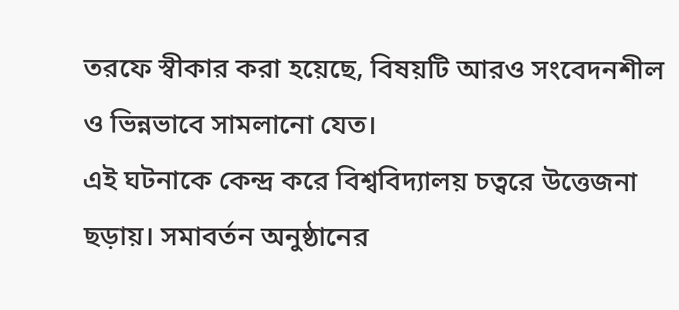তরফে স্বীকার করা হয়েছে, বিষয়টি আরও সংবেদনশীল ও ভিন্নভাবে সামলানো যেত।
এই ঘটনাকে কেন্দ্র করে বিশ্ববিদ্যালয় চত্বরে উত্তেজনা ছড়ায়। সমাবর্তন অনুষ্ঠানের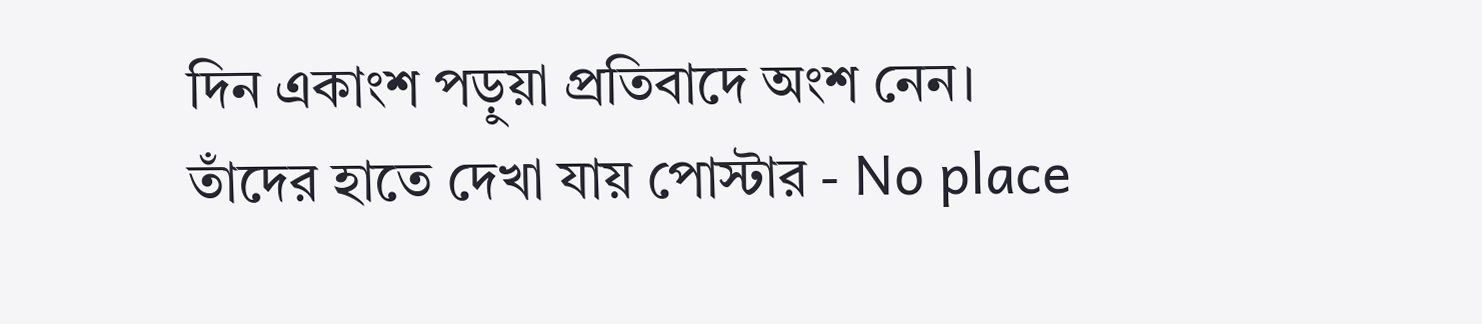দিন একাংশ পড়ুয়া প্রতিবাদে অংশ নেন। তাঁদের হাতে দেখা যায় পোস্টার - No place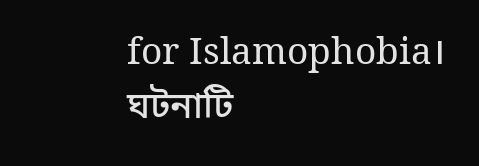for Islamophobia।
ঘটনাটি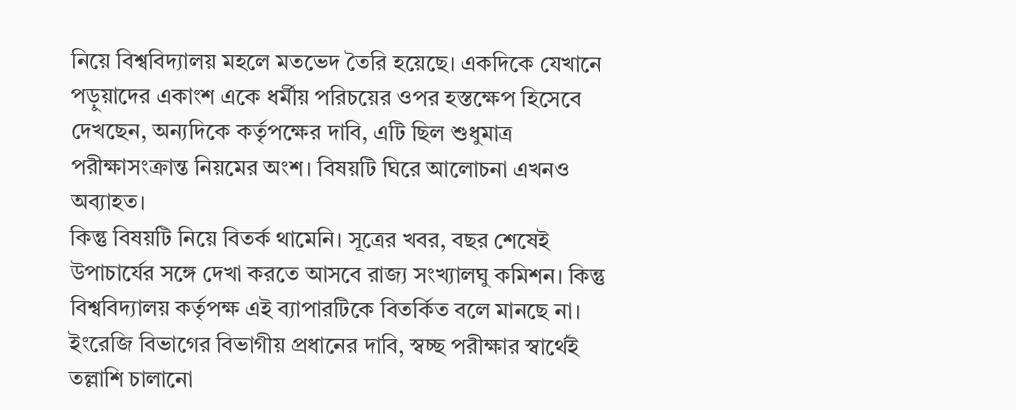নিয়ে বিশ্ববিদ্যালয় মহলে মতভেদ তৈরি হয়েছে। একদিকে যেখানে পড়ুয়াদের একাংশ একে ধর্মীয় পরিচয়ের ওপর হস্তক্ষেপ হিসেবে দেখছেন, অন্যদিকে কর্তৃপক্ষের দাবি, এটি ছিল শুধুমাত্র পরীক্ষাসংক্রান্ত নিয়মের অংশ। বিষয়টি ঘিরে আলোচনা এখনও অব্যাহত।
কিন্তু বিষয়টি নিয়ে বিতর্ক থামেনি। সূত্রের খবর, বছর শেষেই উপাচার্যের সঙ্গে দেখা করতে আসবে রাজ্য সংখ্যালঘু কমিশন। কিন্তু বিশ্ববিদ্যালয় কর্তৃপক্ষ এই ব্যাপারটিকে বিতর্কিত বলে মানছে না। ইংরেজি বিভাগের বিভাগীয় প্রধানের দাবি, স্বচ্ছ পরীক্ষার স্বার্থেই তল্লাশি চালানো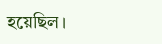হয়েছিল।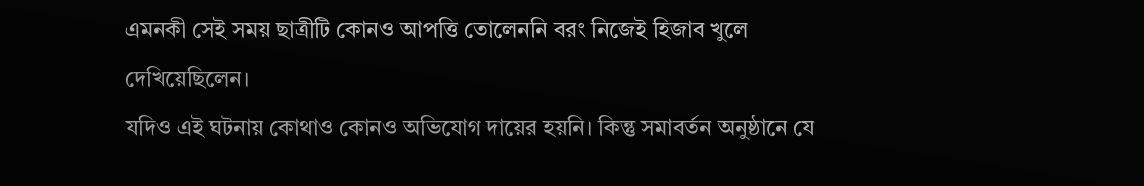এমনকী সেই সময় ছাত্রীটি কোনও আপত্তি তোলেননি বরং নিজেই হিজাব খুলে দেখিয়েছিলেন।
যদিও এই ঘটনায় কোথাও কোনও অভিযোগ দায়ের হয়নি। কিন্তু সমাবর্তন অনুষ্ঠানে যে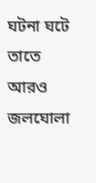ঘটনা ঘটে তাতে আরও জলঘোলা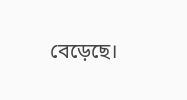বেড়েছে।